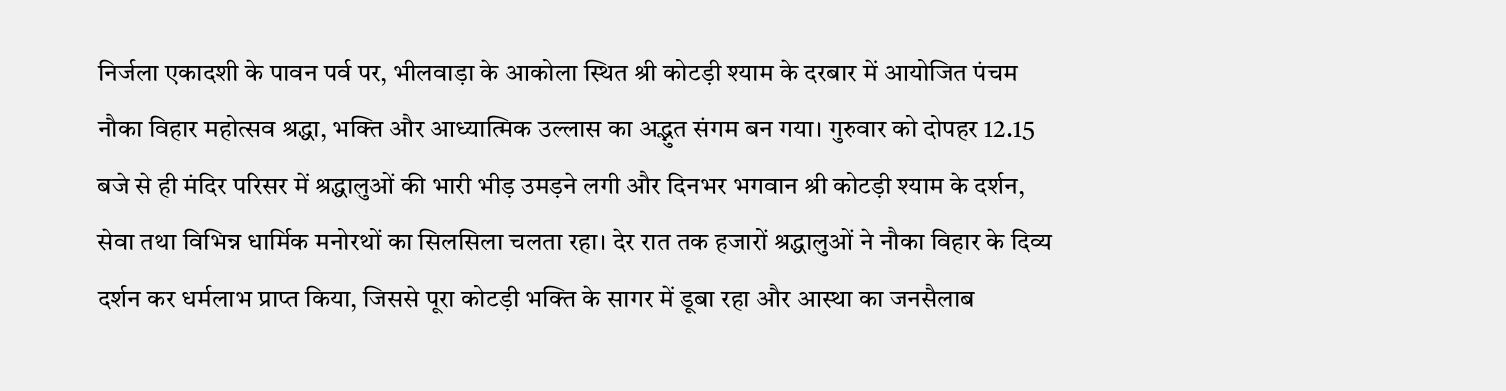निर्जला एकादशी के पावन पर्व पर, भीलवाड़ा के आकोला स्थित श्री कोटड़ी श्याम के दरबार में आयोजित पंचम नौका विहार महोत्सव श्रद्धा, भक्ति और आध्यात्मिक उल्लास का अद्भुत संगम बन गया। गुरुवार को दोपहर 12.15 बजे से ही मंदिर परिसर में श्रद्धालुओं की भारी भीड़ उमड़ने लगी और दिनभर भगवान श्री कोटड़ी श्याम के दर्शन, सेवा तथा विभिन्न धार्मिक मनोरथों का सिलसिला चलता रहा। देर रात तक हजारों श्रद्धालुओं ने नौका विहार के दिव्य दर्शन कर धर्मलाभ प्राप्त किया, जिससे पूरा कोटड़ी भक्ति के सागर में डूबा रहा और आस्था का जनसैलाब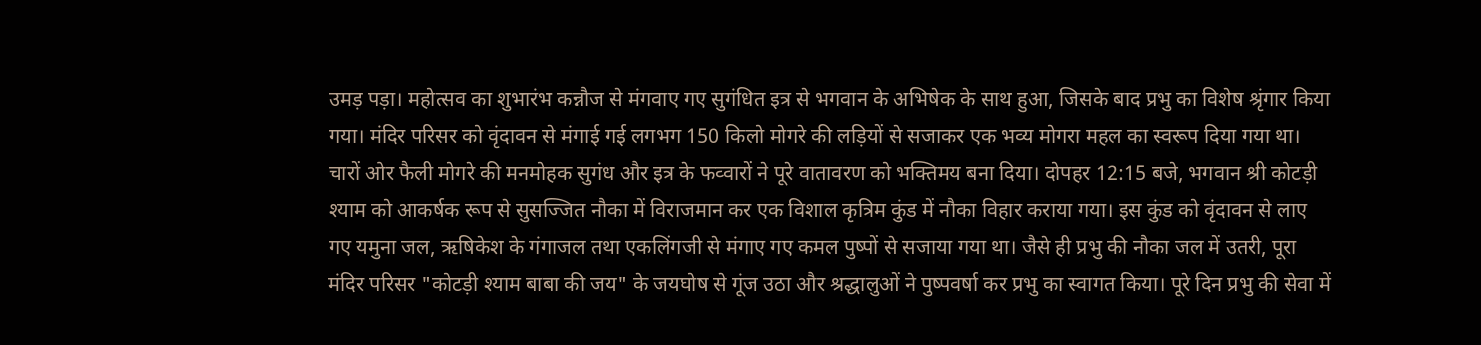उमड़ पड़ा। महोत्सव का शुभारंभ कन्नौज से मंगवाए गए सुगंधित इत्र से भगवान के अभिषेक के साथ हुआ, जिसके बाद प्रभु का विशेष श्रृंगार किया गया। मंदिर परिसर को वृंदावन से मंगाई गई लगभग 150 किलो मोगरे की लड़ियों से सजाकर एक भव्य मोगरा महल का स्वरूप दिया गया था। चारों ओर फैली मोगरे की मनमोहक सुगंध और इत्र के फव्वारों ने पूरे वातावरण को भक्तिमय बना दिया। दोपहर 12:15 बजे, भगवान श्री कोटड़ी श्याम को आकर्षक रूप से सुसज्जित नौका में विराजमान कर एक विशाल कृत्रिम कुंड में नौका विहार कराया गया। इस कुंड को वृंदावन से लाए गए यमुना जल, ऋषिकेश के गंगाजल तथा एकलिंगजी से मंगाए गए कमल पुष्पों से सजाया गया था। जैसे ही प्रभु की नौका जल में उतरी, पूरा मंदिर परिसर "कोटड़ी श्याम बाबा की जय" के जयघोष से गूंज उठा और श्रद्धालुओं ने पुष्पवर्षा कर प्रभु का स्वागत किया। पूरे दिन प्रभु की सेवा में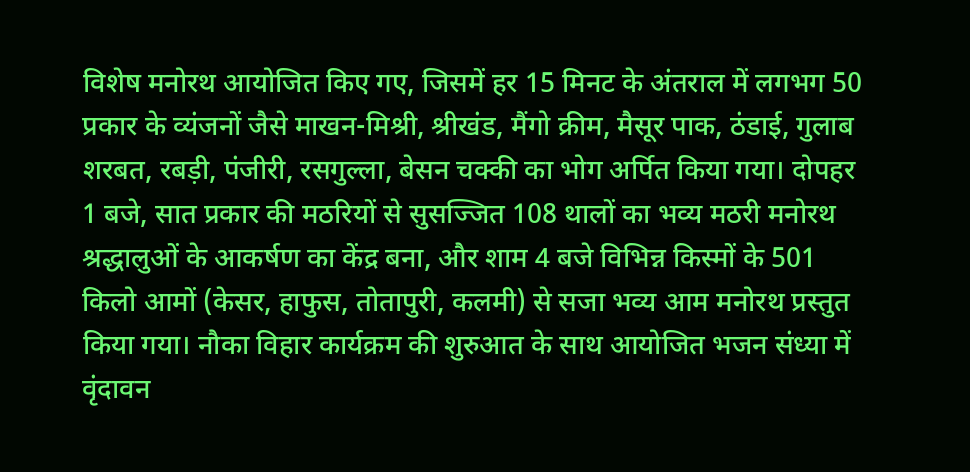विशेष मनोरथ आयोजित किए गए, जिसमें हर 15 मिनट के अंतराल में लगभग 50 प्रकार के व्यंजनों जैसे माखन-मिश्री, श्रीखंड, मैंगो क्रीम, मैसूर पाक, ठंडाई, गुलाब शरबत, रबड़ी, पंजीरी, रसगुल्ला, बेसन चक्की का भोग अर्पित किया गया। दोपहर 1 बजे, सात प्रकार की मठरियों से सुसज्जित 108 थालों का भव्य मठरी मनोरथ श्रद्धालुओं के आकर्षण का केंद्र बना, और शाम 4 बजे विभिन्न किस्मों के 501 किलो आमों (केसर, हाफुस, तोतापुरी, कलमी) से सजा भव्य आम मनोरथ प्रस्तुत किया गया। नौका विहार कार्यक्रम की शुरुआत के साथ आयोजित भजन संध्या में वृंदावन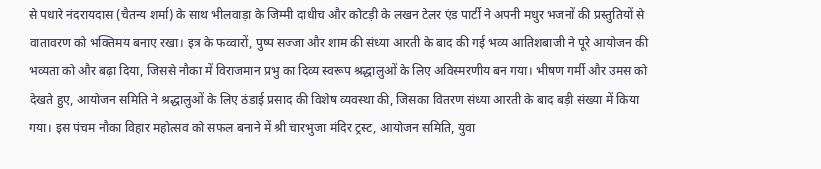से पधारे नंदरायदास (चैतन्य शर्मा) के साथ भीलवाड़ा के जिम्मी दाधीच और कोटड़ी के लखन टेलर एंड पार्टी ने अपनी मधुर भजनों की प्रस्तुतियों से वातावरण को भक्तिमय बनाए रखा। इत्र के फव्वारों, पुष्प सज्जा और शाम की संध्या आरती के बाद की गई भव्य आतिशबाजी ने पूरे आयोजन की भव्यता को और बढ़ा दिया, जिससे नौका में विराजमान प्रभु का दिव्य स्वरूप श्रद्धालुओं के लिए अविस्मरणीय बन गया। भीषण गर्मी और उमस को देखते हुए, आयोजन समिति ने श्रद्धालुओं के लिए ठंडाई प्रसाद की विशेष व्यवस्था की, जिसका वितरण संध्या आरती के बाद बड़ी संख्या में किया गया। इस पंचम नौका विहार महोत्सव को सफल बनाने में श्री चारभुजा मंदिर ट्रस्ट, आयोजन समिति, युवा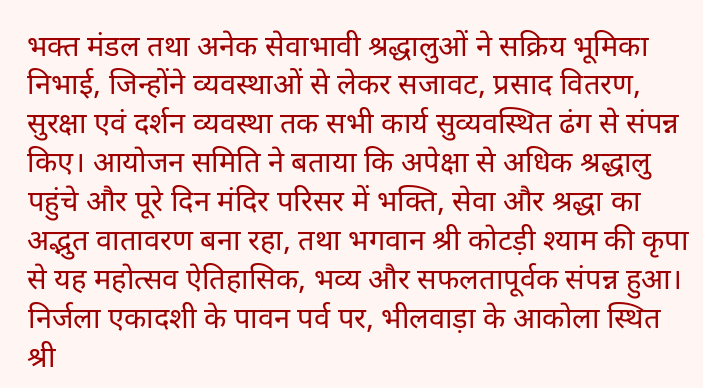भक्त मंडल तथा अनेक सेवाभावी श्रद्धालुओं ने सक्रिय भूमिका निभाई, जिन्होंने व्यवस्थाओं से लेकर सजावट, प्रसाद वितरण, सुरक्षा एवं दर्शन व्यवस्था तक सभी कार्य सुव्यवस्थित ढंग से संपन्न किए। आयोजन समिति ने बताया कि अपेक्षा से अधिक श्रद्धालु पहुंचे और पूरे दिन मंदिर परिसर में भक्ति, सेवा और श्रद्धा का अद्भुत वातावरण बना रहा, तथा भगवान श्री कोटड़ी श्याम की कृपा से यह महोत्सव ऐतिहासिक, भव्य और सफलतापूर्वक संपन्न हुआ।
निर्जला एकादशी के पावन पर्व पर, भीलवाड़ा के आकोला स्थित श्री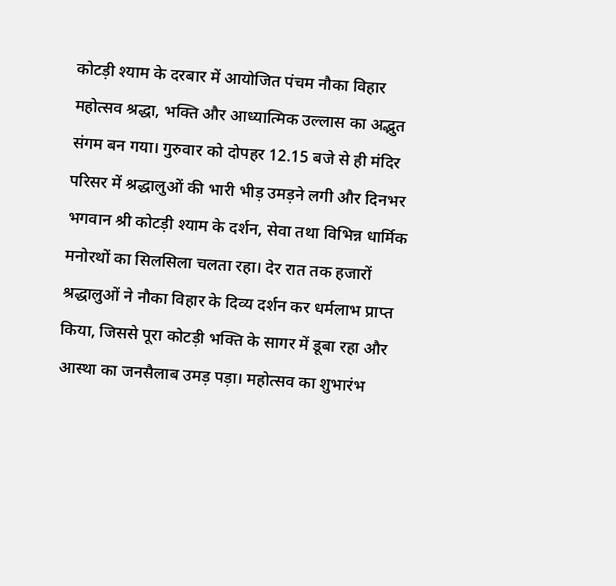कोटड़ी श्याम के दरबार में आयोजित पंचम नौका विहार महोत्सव श्रद्धा, भक्ति और आध्यात्मिक उल्लास का अद्भुत संगम बन गया। गुरुवार को दोपहर 12.15 बजे से ही मंदिर परिसर में श्रद्धालुओं की भारी भीड़ उमड़ने लगी और दिनभर भगवान श्री कोटड़ी श्याम के दर्शन, सेवा तथा विभिन्न धार्मिक मनोरथों का सिलसिला चलता रहा। देर रात तक हजारों श्रद्धालुओं ने नौका विहार के दिव्य दर्शन कर धर्मलाभ प्राप्त किया, जिससे पूरा कोटड़ी भक्ति के सागर में डूबा रहा और आस्था का जनसैलाब उमड़ पड़ा। महोत्सव का शुभारंभ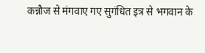कन्नौज से मंगवाए गए सुगंधित इत्र से भगवान के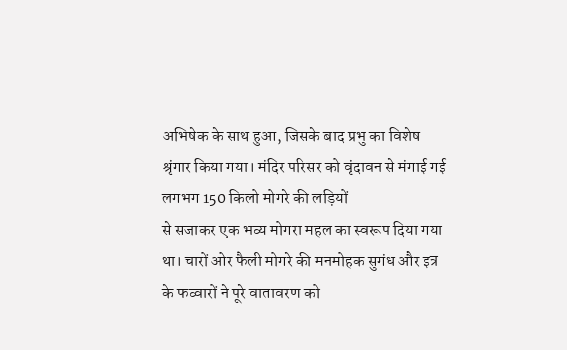अभिषेक के साथ हुआ, जिसके बाद प्रभु का विशेष श्रृंगार किया गया। मंदिर परिसर को वृंदावन से मंगाई गई लगभग 150 किलो मोगरे की लड़ियों
से सजाकर एक भव्य मोगरा महल का स्वरूप दिया गया था। चारों ओर फैली मोगरे की मनमोहक सुगंध और इत्र के फव्वारों ने पूरे वातावरण को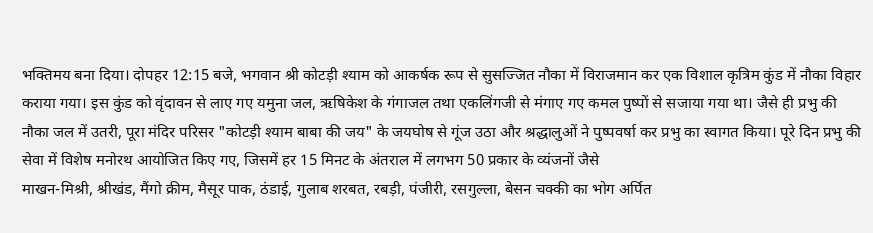भक्तिमय बना दिया। दोपहर 12:15 बजे, भगवान श्री कोटड़ी श्याम को आकर्षक रूप से सुसज्जित नौका में विराजमान कर एक विशाल कृत्रिम कुंड में नौका विहार कराया गया। इस कुंड को वृंदावन से लाए गए यमुना जल, ऋषिकेश के गंगाजल तथा एकलिंगजी से मंगाए गए कमल पुष्पों से सजाया गया था। जैसे ही प्रभु की नौका जल में उतरी, पूरा मंदिर परिसर "कोटड़ी श्याम बाबा की जय" के जयघोष से गूंज उठा और श्रद्धालुओं ने पुष्पवर्षा कर प्रभु का स्वागत किया। पूरे दिन प्रभु की सेवा में विशेष मनोरथ आयोजित किए गए, जिसमें हर 15 मिनट के अंतराल में लगभग 50 प्रकार के व्यंजनों जैसे
माखन-मिश्री, श्रीखंड, मैंगो क्रीम, मैसूर पाक, ठंडाई, गुलाब शरबत, रबड़ी, पंजीरी, रसगुल्ला, बेसन चक्की का भोग अर्पित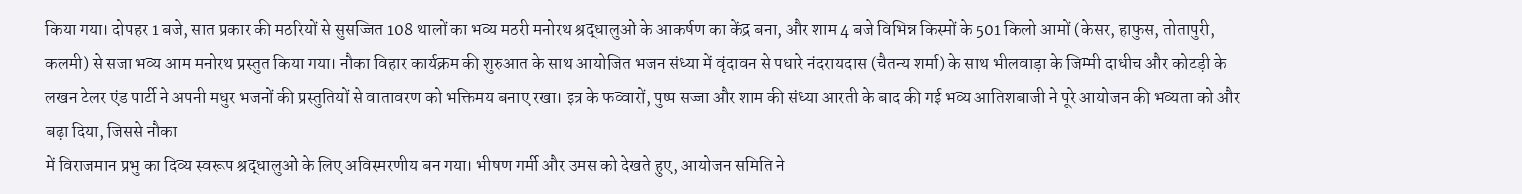किया गया। दोपहर 1 बजे, सात प्रकार की मठरियों से सुसज्जित 108 थालों का भव्य मठरी मनोरथ श्रद्धालुओं के आकर्षण का केंद्र बना, और शाम 4 बजे विभिन्न किस्मों के 501 किलो आमों (केसर, हाफुस, तोतापुरी, कलमी) से सजा भव्य आम मनोरथ प्रस्तुत किया गया। नौका विहार कार्यक्रम की शुरुआत के साथ आयोजित भजन संध्या में वृंदावन से पधारे नंदरायदास (चैतन्य शर्मा) के साथ भीलवाड़ा के जिम्मी दाधीच और कोटड़ी के लखन टेलर एंड पार्टी ने अपनी मधुर भजनों की प्रस्तुतियों से वातावरण को भक्तिमय बनाए रखा। इत्र के फव्वारों, पुष्प सज्जा और शाम की संध्या आरती के बाद की गई भव्य आतिशबाजी ने पूरे आयोजन की भव्यता को और बढ़ा दिया, जिससे नौका
में विराजमान प्रभु का दिव्य स्वरूप श्रद्धालुओं के लिए अविस्मरणीय बन गया। भीषण गर्मी और उमस को देखते हुए, आयोजन समिति ने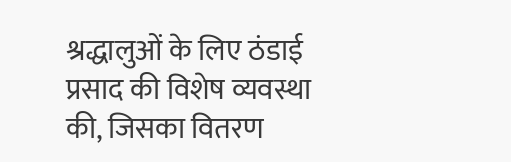श्रद्धालुओं के लिए ठंडाई प्रसाद की विशेष व्यवस्था की, जिसका वितरण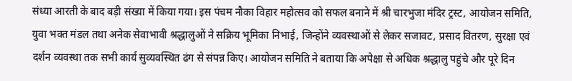संध्या आरती के बाद बड़ी संख्या में किया गया। इस पंचम नौका विहार महोत्सव को सफल बनाने में श्री चारभुजा मंदिर ट्रस्ट, आयोजन समिति, युवा भक्त मंडल तथा अनेक सेवाभावी श्रद्धालुओं ने सक्रिय भूमिका निभाई, जिन्होंने व्यवस्थाओं से लेकर सजावट, प्रसाद वितरण, सुरक्षा एवं दर्शन व्यवस्था तक सभी कार्य सुव्यवस्थित ढंग से संपन्न किए। आयोजन समिति ने बताया कि अपेक्षा से अधिक श्रद्धालु पहुंचे और पूरे दिन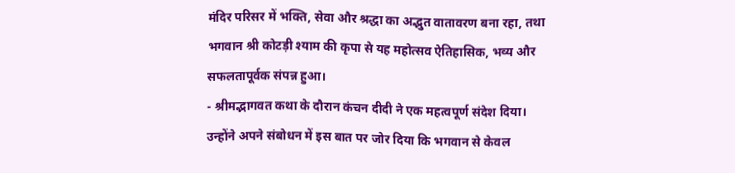मंदिर परिसर में भक्ति, सेवा और श्रद्धा का अद्भुत वातावरण बना रहा, तथा भगवान श्री कोटड़ी श्याम की कृपा से यह महोत्सव ऐतिहासिक, भव्य और सफलतापूर्वक संपन्न हुआ।
- श्रीमद्भागवत कथा के दौरान कंचन दीदी ने एक महत्वपूर्ण संदेश दिया। उन्होंने अपने संबोधन में इस बात पर जोर दिया कि भगवान से केवल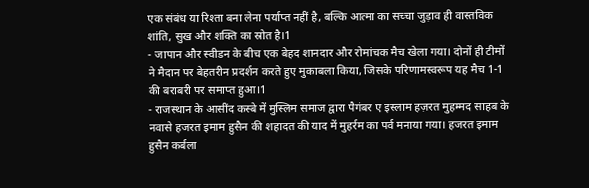एक संबंध या रिश्ता बना लेना पर्याप्त नहीं है, बल्कि आत्मा का सच्चा जुड़ाव ही वास्तविक शांति, सुख और शक्ति का स्रोत है।1
- जापान और स्वीडन के बीच एक बेहद शानदार और रोमांचक मैच खेला गया। दोनों ही टीमों ने मैदान पर बेहतरीन प्रदर्शन करते हुए मुकाबला किया, जिसके परिणामस्वरूप यह मैच 1-1 की बराबरी पर समाप्त हुआ।1
- राजस्थान के आसींद कस्बे में मुस्लिम समाज द्वारा पैगंबर ए इस्लाम हज़रत मुहम्मद साहब के नवासे हजरत इमाम हुसैन की शहादत की याद में मुहर्रम का पर्व मनाया गया। हजरत इमाम हुसैन कर्बला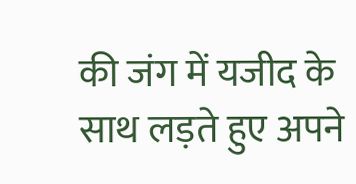की जंग में यजीद के साथ लड़ते हुए अपने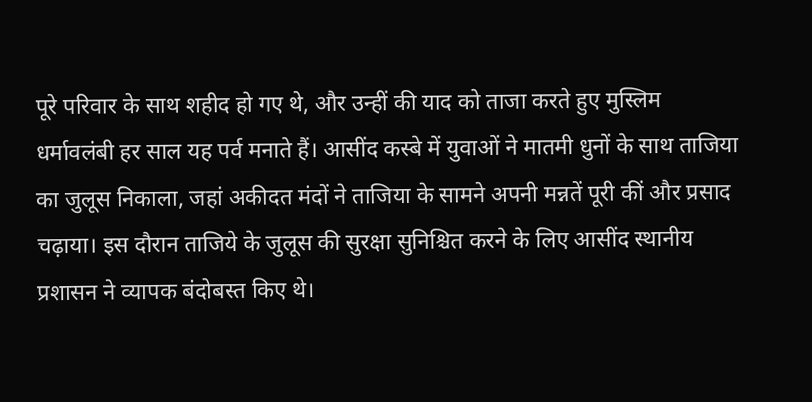पूरे परिवार के साथ शहीद हो गए थे, और उन्हीं की याद को ताजा करते हुए मुस्लिम धर्मावलंबी हर साल यह पर्व मनाते हैं। आसींद कस्बे में युवाओं ने मातमी धुनों के साथ ताजिया का जुलूस निकाला, जहां अकीदत मंदों ने ताजिया के सामने अपनी मन्नतें पूरी कीं और प्रसाद चढ़ाया। इस दौरान ताजिये के जुलूस की सुरक्षा सुनिश्चित करने के लिए आसींद स्थानीय प्रशासन ने व्यापक बंदोबस्त किए थे।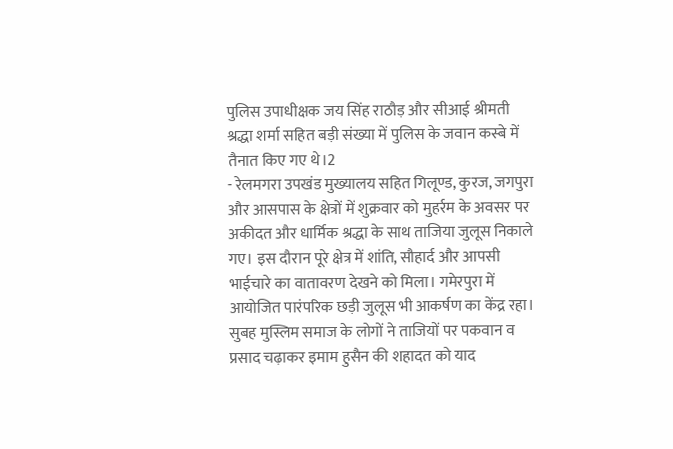पुलिस उपाधीक्षक जय सिंह राठौड़ और सीआई श्रीमती श्रद्धा शर्मा सहित बड़ी संख्या में पुलिस के जवान कस्बे में तैनात किए गए थे।2
- रेलमगरा उपखंड मुख्यालय सहित गिलूण्ड, कुरज, जगपुरा और आसपास के क्षेत्रों में शुक्रवार को मुहर्रम के अवसर पर अकीदत और धार्मिक श्रद्धा के साथ ताजिया जुलूस निकाले गए। इस दौरान पूरे क्षेत्र में शांति, सौहार्द और आपसी भाईचारे का वातावरण देखने को मिला। गमेरपुरा में आयोजित पारंपरिक छड़ी जुलूस भी आकर्षण का केंद्र रहा। सुबह मुस्लिम समाज के लोगों ने ताजियों पर पकवान व प्रसाद चढ़ाकर इमाम हुसैन की शहादत को याद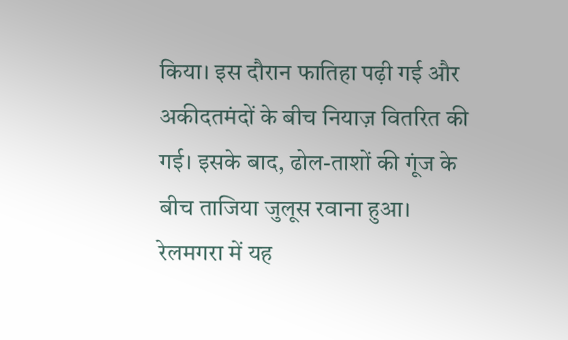किया। इस दौरान फातिहा पढ़ी गई और अकीदतमंदों के बीच नियाज़ वितरित की गई। इसके बाद, ढोल-ताशों की गूंज के बीच ताजिया जुलूस रवाना हुआ। रेलमगरा में यह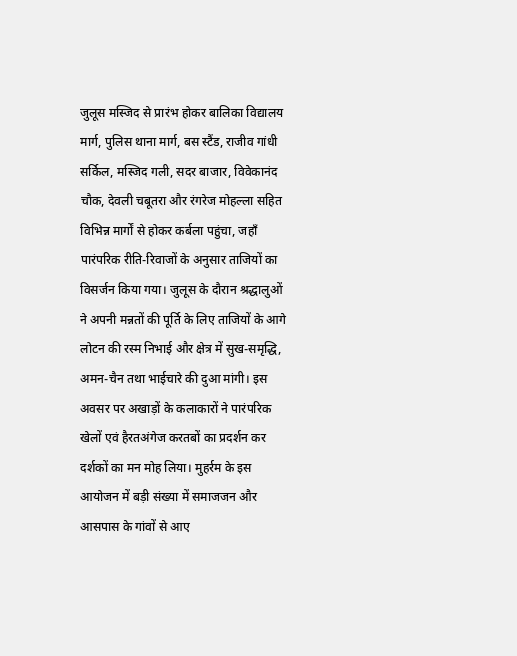जुलूस मस्जिद से प्रारंभ होकर बालिका विद्यालय मार्ग, पुलिस थाना मार्ग, बस स्टैंड, राजीव गांधी सर्किल, मस्जिद गली, सदर बाजार, विवेकानंद चौक, देवली चबूतरा और रंगरेज मोहल्ला सहित विभिन्न मार्गों से होकर कर्बला पहुंचा, जहाँ पारंपरिक रीति-रिवाजों के अनुसार ताजियों का विसर्जन किया गया। जुलूस के दौरान श्रद्धालुओं ने अपनी मन्नतों की पूर्ति के लिए ताजियों के आगे लोटन की रस्म निभाई और क्षेत्र में सुख-समृद्धि, अमन-चैन तथा भाईचारे की दुआ मांगी। इस अवसर पर अखाड़ों के कलाकारों ने पारंपरिक खेलों एवं हैरतअंगेज करतबों का प्रदर्शन कर दर्शकों का मन मोह लिया। मुहर्रम के इस आयोजन में बड़ी संख्या में समाजजन और आसपास के गांवों से आए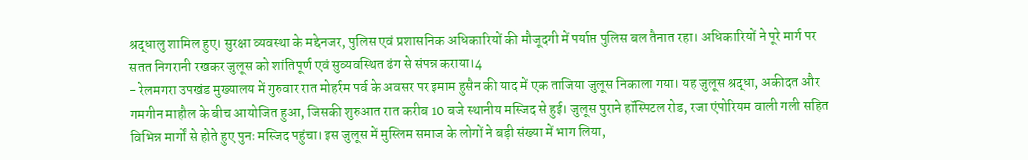श्रद्धालु शामिल हुए। सुरक्षा व्यवस्था के मद्देनजर, पुलिस एवं प्रशासनिक अधिकारियों की मौजूदगी में पर्याप्त पुलिस बल तैनात रहा। अधिकारियों ने पूरे मार्ग पर सतत निगरानी रखकर जुलूस को शांतिपूर्ण एवं सुव्यवस्थित ढंग से संपन्न कराया।4
- रेलमगरा उपखंड मुख्यालय में गुरुवार रात मोहर्रम पर्व के अवसर पर इमाम हुसैन की याद में एक ताजिया जुलूस निकाला गया। यह जुलूस श्रद्धा, अकीदत और गमगीन माहौल के बीच आयोजित हुआ, जिसकी शुरुआत रात करीब 10 बजे स्थानीय मस्जिद से हुई। जुलूस पुराने हॉस्पिटल रोड, रजा एंपोरियम वाली गली सहित विभिन्न मार्गों से होते हुए पुनः मस्जिद पहुंचा। इस जुलूस में मुस्लिम समाज के लोगों ने बड़ी संख्या में भाग लिया,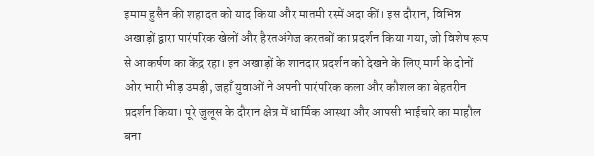इमाम हुसैन की शहादत को याद किया और मातमी रस्में अदा कीं। इस दौरान, विभिन्न अखाड़ों द्वारा पारंपरिक खेलों और हैरतअंगेज करतबों का प्रदर्शन किया गया, जो विशेष रूप से आकर्षण का केंद्र रहा। इन अखाड़ों के शानदार प्रदर्शन को देखने के लिए मार्ग के दोनों ओर भारी भीड़ उमड़ी, जहाँ युवाओं ने अपनी पारंपरिक कला और कौशल का बेहतरीन प्रदर्शन किया। पूरे जुलूस के दौरान क्षेत्र में धार्मिक आस्था और आपसी भाईचारे का माहौल बना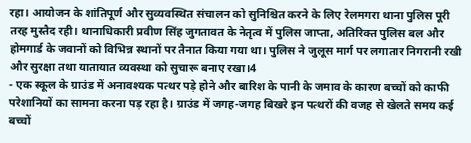रहा। आयोजन के शांतिपूर्ण और सुव्यवस्थित संचालन को सुनिश्चित करने के लिए रेलमगरा थाना पुलिस पूरी तरह मुस्तैद रही। थानाधिकारी प्रवीण सिंह जुगतावत के नेतृत्व में पुलिस जाप्ता, अतिरिक्त पुलिस बल और होमगार्ड के जवानों को विभिन्न स्थानों पर तैनात किया गया था। पुलिस ने जुलूस मार्ग पर लगातार निगरानी रखी और सुरक्षा तथा यातायात व्यवस्था को सुचारू बनाए रखा।4
- एक स्कूल के ग्राउंड में अनावश्यक पत्थर पड़े होने और बारिश के पानी के जमाव के कारण बच्चों को काफी परेशानियों का सामना करना पड़ रहा है। ग्राउंड में जगह-जगह बिखरे इन पत्थरों की वजह से खेलते समय कई बच्चों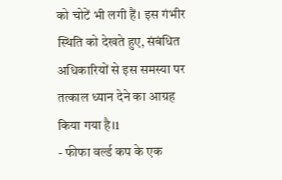को चोटें भी लगी हैं। इस गंभीर स्थिति को देखते हुए, संबंधित अधिकारियों से इस समस्या पर तत्काल ध्यान देने का आग्रह किया गया है।1
- फीफा वर्ल्ड कप के एक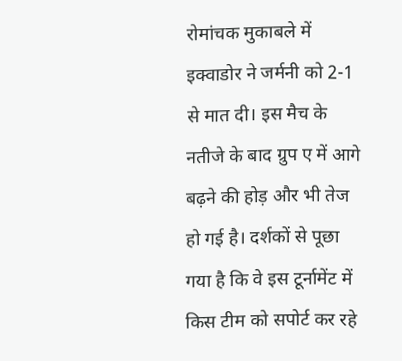रोमांचक मुकाबले में इक्वाडोर ने जर्मनी को 2-1 से मात दी। इस मैच के नतीजे के बाद ग्रुप ए में आगे बढ़ने की होड़ और भी तेज हो गई है। दर्शकों से पूछा गया है कि वे इस टूर्नामेंट में किस टीम को सपोर्ट कर रहे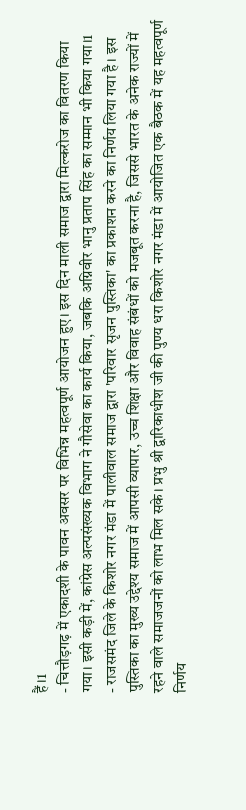हैं।1
- चित्तौड़गढ़ में एकादशी के पावन अवसर पर विभिन्न महत्वपूर्ण आयोजन हुए। इस दिन माली समाज द्वारा मिल्करोज का वितरण किया गया। इसी कड़ी में, कांग्रेस अल्पसंख्यक विभाग ने गौसेवा का कार्य किया, जबकि अग्निवीर भानु प्रताप सिंह का सम्मान भी किया गया।1
- राजसमंद जिले के किशोर नगर मंडा में पालीवाल समाज द्वारा 'परिवार सृजन पुस्तिका' का प्रकाशन करने का निर्णय लिया गया है। इस पुस्तिका का मुख्य उद्देश्य समाज में आपसी व्यापार, उच्च शिक्षा और विवाह संबंधों को मजबूत करना है, जिससे भारत के अनेक राज्यों में रहने वाले समाजजनों को लाभ मिल सके। प्रभु श्री द्वारिकाधीश जी की पुण्य धरा किशोर नगर मंडा में आयोजित एक बैठक में यह महत्वपूर्ण निर्णय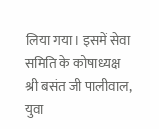लिया गया। इसमें सेवा समिति के कोषाध्यक्ष श्री बसंत जी पालीवाल, युवा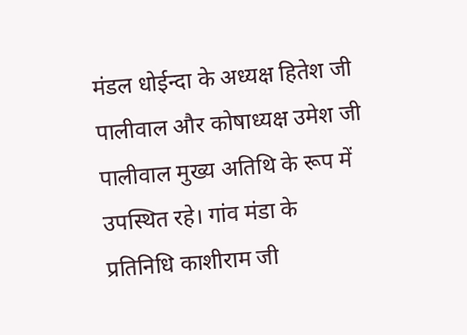मंडल धोईन्दा के अध्यक्ष हितेश जी पालीवाल और कोषाध्यक्ष उमेश जी पालीवाल मुख्य अतिथि के रूप में उपस्थित रहे। गांव मंडा के प्रतिनिधि काशीराम जी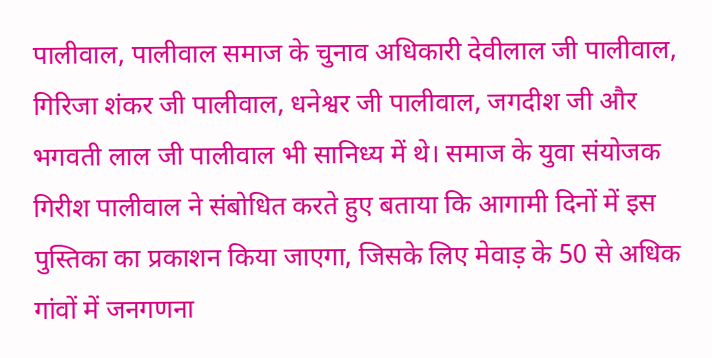पालीवाल, पालीवाल समाज के चुनाव अधिकारी देवीलाल जी पालीवाल, गिरिजा शंकर जी पालीवाल, धनेश्वर जी पालीवाल, जगदीश जी और भगवती लाल जी पालीवाल भी सानिध्य में थे। समाज के युवा संयोजक गिरीश पालीवाल ने संबोधित करते हुए बताया कि आगामी दिनों में इस पुस्तिका का प्रकाशन किया जाएगा, जिसके लिए मेवाड़ के 50 से अधिक गांवों में जनगणना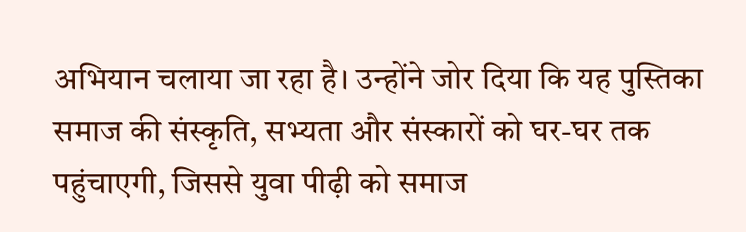अभियान चलाया जा रहा है। उन्होंने जोर दिया कि यह पुस्तिका समाज की संस्कृति, सभ्यता और संस्कारों को घर-घर तक पहुंचाएगी, जिससे युवा पीढ़ी को समाज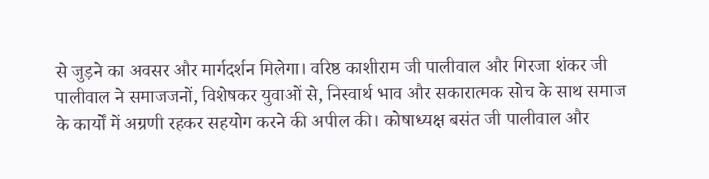से जुड़ने का अवसर और मार्गदर्शन मिलेगा। वरिष्ठ काशीराम जी पालीवाल और गिरजा शंकर जी पालीवाल ने समाजजनों, विशेषकर युवाओं से, निस्वार्थ भाव और सकारात्मक सोच के साथ समाज के कार्यों में अग्रणी रहकर सहयोग करने की अपील की। कोषाध्यक्ष बसंत जी पालीवाल और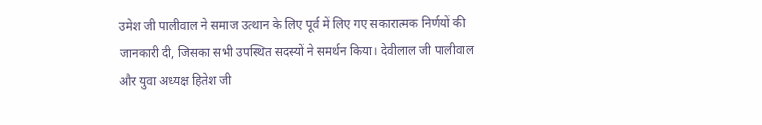उमेश जी पालीवाल ने समाज उत्थान के लिए पूर्व में लिए गए सकारात्मक निर्णयों की जानकारी दी, जिसका सभी उपस्थित सदस्यों ने समर्थन किया। देवीलाल जी पालीवाल और युवा अध्यक्ष हितेश जी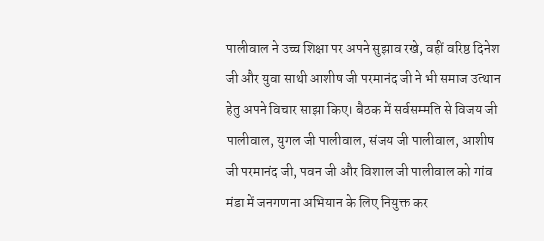पालीवाल ने उच्च शिक्षा पर अपने सुझाव रखे, वहीं वरिष्ठ दिनेश जी और युवा साथी आशीष जी परमानंद जी ने भी समाज उत्थान हेतु अपने विचार साझा किए। बैठक में सर्वसम्मति से विजय जी पालीवाल, युगल जी पालीवाल, संजय जी पालीवाल, आशीष जी परमानंद जी, पवन जी और विशाल जी पालीवाल को गांव मंडा में जनगणना अभियान के लिए नियुक्त कर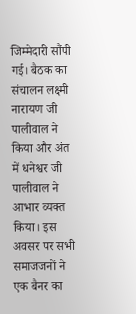जिम्मेदारी सौंपी गई। बैठक का संचालन लक्ष्मी नारायण जी पालीवाल ने किया और अंत में धनेश्वर जी पालीवाल ने आभार व्यक्त किया। इस अवसर पर सभी समाजजनों ने एक बैनर का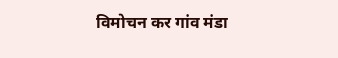विमोचन कर गांव मंडा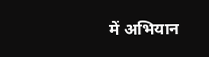में अभियान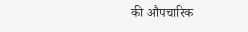की औपचारिक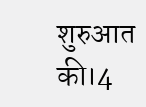शुरुआत की।4